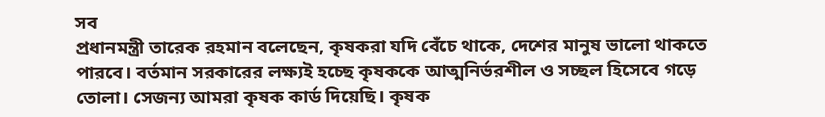সব
প্রধানমন্ত্রী তারেক রহমান বলেছেন, কৃষকরা যদি বেঁচে থাকে, দেশের মানুষ ভালো থাকতে পারবে। বর্তমান সরকারের লক্ষ্যই হচ্ছে কৃষককে আত্মনির্ভরশীল ও সচ্ছল হিসেবে গড়ে তোলা। সেজন্য আমরা কৃষক কার্ড দিয়েছি। কৃষক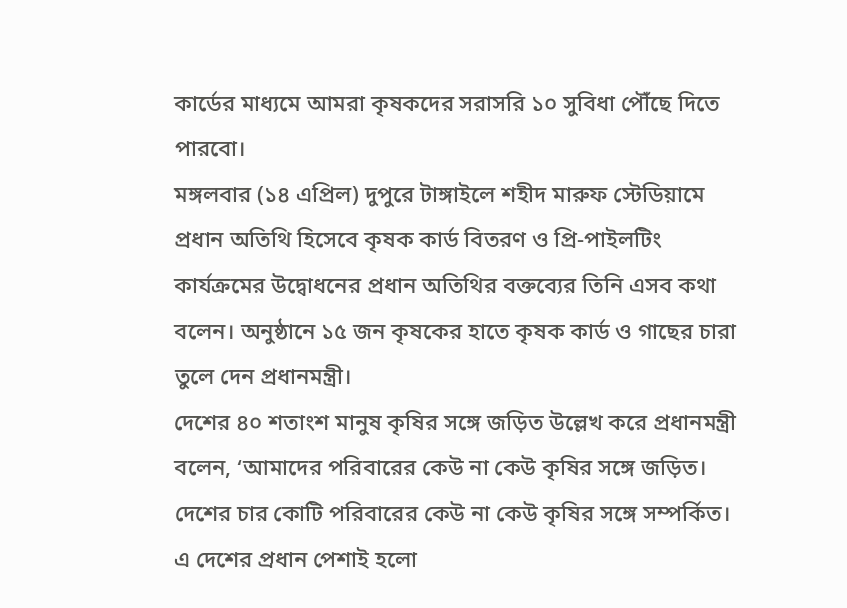কার্ডের মাধ্যমে আমরা কৃষকদের সরাসরি ১০ সুবিধা পৌঁছে দিতে পারবো।
মঙ্গলবার (১৪ এপ্রিল) দুপুরে টাঙ্গাইলে শহীদ মারুফ স্টেডিয়ামে প্রধান অতিথি হিসেবে কৃষক কার্ড বিতরণ ও প্রি-পাইলটিং কার্যক্রমের উদ্বোধনের প্রধান অতিথির বক্তব্যের তিনি এসব কথা বলেন। অনুষ্ঠানে ১৫ জন কৃষকের হাতে কৃষক কার্ড ও গাছের চারা তুলে দেন প্রধানমন্ত্রী।
দেশের ৪০ শতাংশ মানুষ কৃষির সঙ্গে জড়িত উল্লেখ করে প্রধানমন্ত্রী বলেন, ‘আমাদের পরিবারের কেউ না কেউ কৃষির সঙ্গে জড়িত। দেশের চার কোটি পরিবারের কেউ না কেউ কৃষির সঙ্গে সম্পর্কিত। এ দেশের প্রধান পেশাই হলো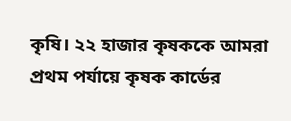কৃষি। ২২ হাজার কৃষককে আমরা প্রথম পর্যায়ে কৃষক কার্ডের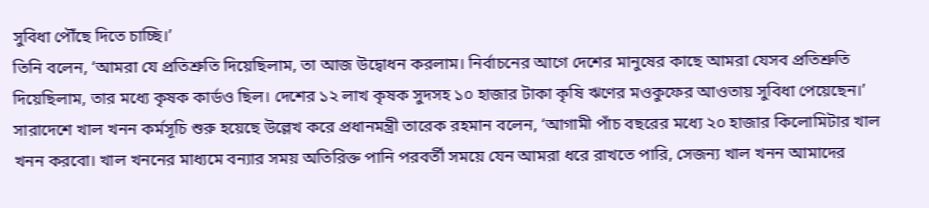সুবিধা পৌঁছে দিতে চাচ্ছি।’
তিনি বলেন, ‘আমরা যে প্রতিশ্রুতি দিয়েছিলাম, তা আজ উদ্বোধন করলাম। নির্বাচনের আগে দেশের মানুষের কাছে আমরা যেসব প্রতিশ্রুতি দিয়েছিলাম, তার মধ্যে কৃষক কার্ডও ছিল। দেশের ১২ লাখ কৃষক সুদসহ ১০ হাজার টাকা কৃষি ঋণের মওকুফের আওতায় সুবিধা পেয়েছেন।’
সারাদেশে খাল খনন কর্মসূচি শুরু হয়েছে উল্লেখ করে প্রধানমন্ত্রী তারেক রহমান বলেন, ‘আগামী পাঁচ বছরের মধ্যে ২০ হাজার কিলোমিটার খাল খনন করবো। খাল খননের মাধ্যমে বন্যার সময় অতিরিক্ত পানি পরবর্তী সময়ে যেন আমরা ধরে রাখতে পারি, সেজন্য খাল খনন আমাদের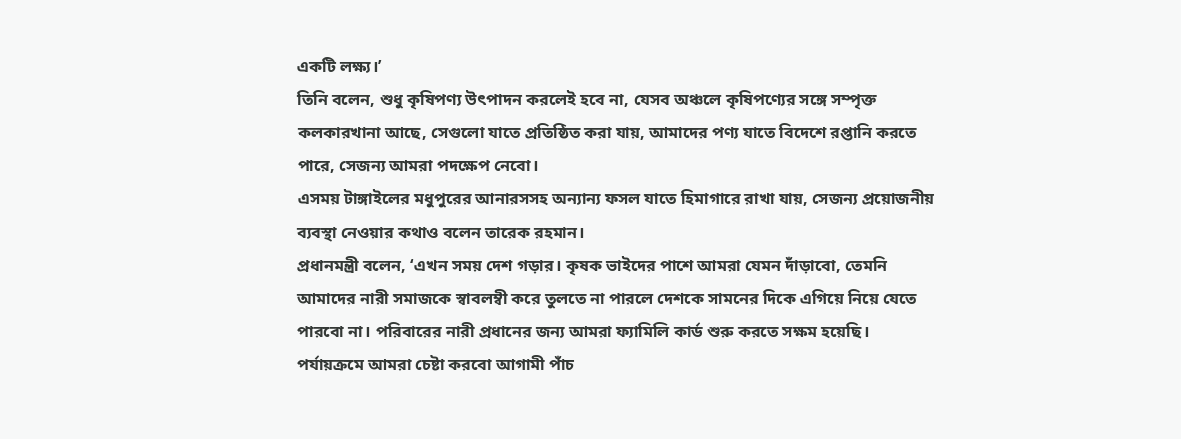একটি লক্ষ্য।’
তিনি বলেন, শুধু কৃষিপণ্য উৎপাদন করলেই হবে না, যেসব অঞ্চলে কৃষিপণ্যের সঙ্গে সম্পৃক্ত কলকারখানা আছে, সেগুলো যাতে প্রতিষ্ঠিত করা যায়, আমাদের পণ্য যাতে বিদেশে রপ্তানি করতে পারে, সেজন্য আমরা পদক্ষেপ নেবো।
এসময় টাঙ্গাইলের মধুপুরের আনারসসহ অন্যান্য ফসল যাতে হিমাগারে রাখা যায়, সেজন্য প্রয়োজনীয় ব্যবস্থা নেওয়ার কথাও বলেন তারেক রহমান।
প্রধানমন্ত্রী বলেন, ‘এখন সময় দেশ গড়ার। কৃষক ভাইদের পাশে আমরা যেমন দাঁড়াবো, তেমনি আমাদের নারী সমাজকে স্বাবলম্বী করে তুলতে না পারলে দেশকে সামনের দিকে এগিয়ে নিয়ে যেতে পারবো না। পরিবারের নারী প্রধানের জন্য আমরা ফ্যামিলি কার্ড শুরু করতে সক্ষম হয়েছি। পর্যায়ক্রমে আমরা চেষ্টা করবো আগামী পাঁচ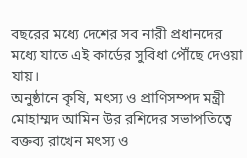বছরের মধ্যে দেশের সব নারী প্রধানদের মধ্যে যাতে এই কার্ডের সুবিধা পৌঁছে দেওয়া যায়।
অনুষ্ঠানে কৃষি, মৎস্য ও প্রাণিসম্পদ মন্ত্রী মোহাম্মদ আমিন উর রশিদের সভাপতিত্বে বক্তব্য রাখেন মৎস্য ও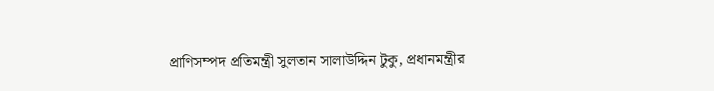প্রাণিসম্পদ প্রতিমন্ত্রী সুলতান সালাউদ্দিন টুকু, প্রধানমন্ত্রীর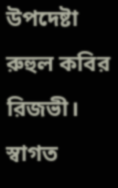উপদেষ্টা রুহুল কবির রিজভী। স্বাগত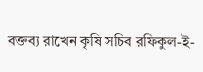বক্তব্য রাখেন কৃষি সচিব রফিকুল-ই-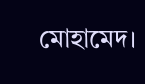মোহামেদ।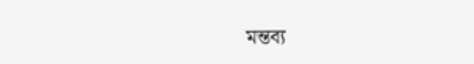মন্তব্য